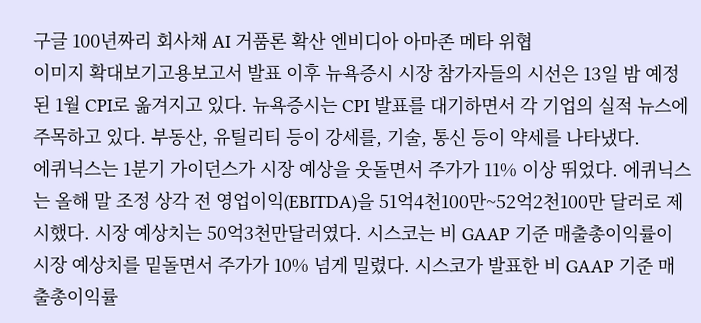구글 100년짜리 회사채 AI 거품론 확산 엔비디아 아마존 메타 위협
이미지 확대보기고용보고서 발표 이후 뉴욕증시 시장 참가자들의 시선은 13일 밤 예정된 1월 CPI로 옮겨지고 있다. 뉴욕증시는 CPI 발표를 대기하면서 각 기업의 실적 뉴스에 주목하고 있다. 부동산, 유틸리티 등이 강세를, 기술, 통신 등이 약세를 나타냈다.
에퀴닉스는 1분기 가이던스가 시장 예상을 웃돌면서 주가가 11% 이상 뛰었다. 에퀴닉스는 올해 말 조정 상각 전 영업이익(EBITDA)을 51억4천100만~52억2천100만 달러로 제시했다. 시장 예상치는 50억3천만달러였다. 시스코는 비 GAAP 기준 매출총이익률이 시장 예상치를 밑돌면서 주가가 10% 넘게 밀렸다. 시스코가 발표한 비 GAAP 기준 매출총이익률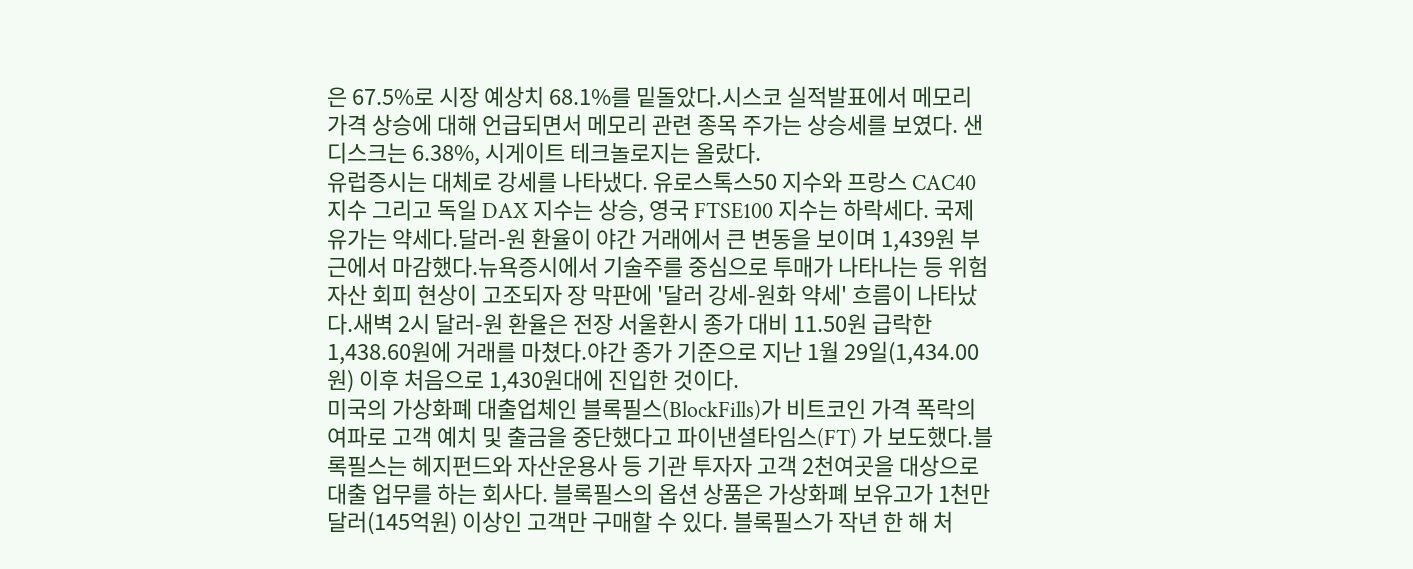은 67.5%로 시장 예상치 68.1%를 밑돌았다.시스코 실적발표에서 메모리 가격 상승에 대해 언급되면서 메모리 관련 종목 주가는 상승세를 보였다. 샌디스크는 6.38%, 시게이트 테크놀로지는 올랐다.
유럽증시는 대체로 강세를 나타냈다. 유로스톡스50 지수와 프랑스 CAC40 지수 그리고 독일 DAX 지수는 상승, 영국 FTSE100 지수는 하락세다. 국제 유가는 약세다.달러-원 환율이 야간 거래에서 큰 변동을 보이며 1,439원 부근에서 마감했다.뉴욕증시에서 기술주를 중심으로 투매가 나타나는 등 위험자산 회피 현상이 고조되자 장 막판에 '달러 강세-원화 약세' 흐름이 나타났다.새벽 2시 달러-원 환율은 전장 서울환시 종가 대비 11.50원 급락한 1,438.60원에 거래를 마쳤다.야간 종가 기준으로 지난 1월 29일(1,434.00원) 이후 처음으로 1,430원대에 진입한 것이다.
미국의 가상화폐 대출업체인 블록필스(BlockFills)가 비트코인 가격 폭락의 여파로 고객 예치 및 출금을 중단했다고 파이낸셜타임스(FT) 가 보도했다.블록필스는 헤지펀드와 자산운용사 등 기관 투자자 고객 2천여곳을 대상으로 대출 업무를 하는 회사다. 블록필스의 옵션 상품은 가상화폐 보유고가 1천만달러(145억원) 이상인 고객만 구매할 수 있다. 블록필스가 작년 한 해 처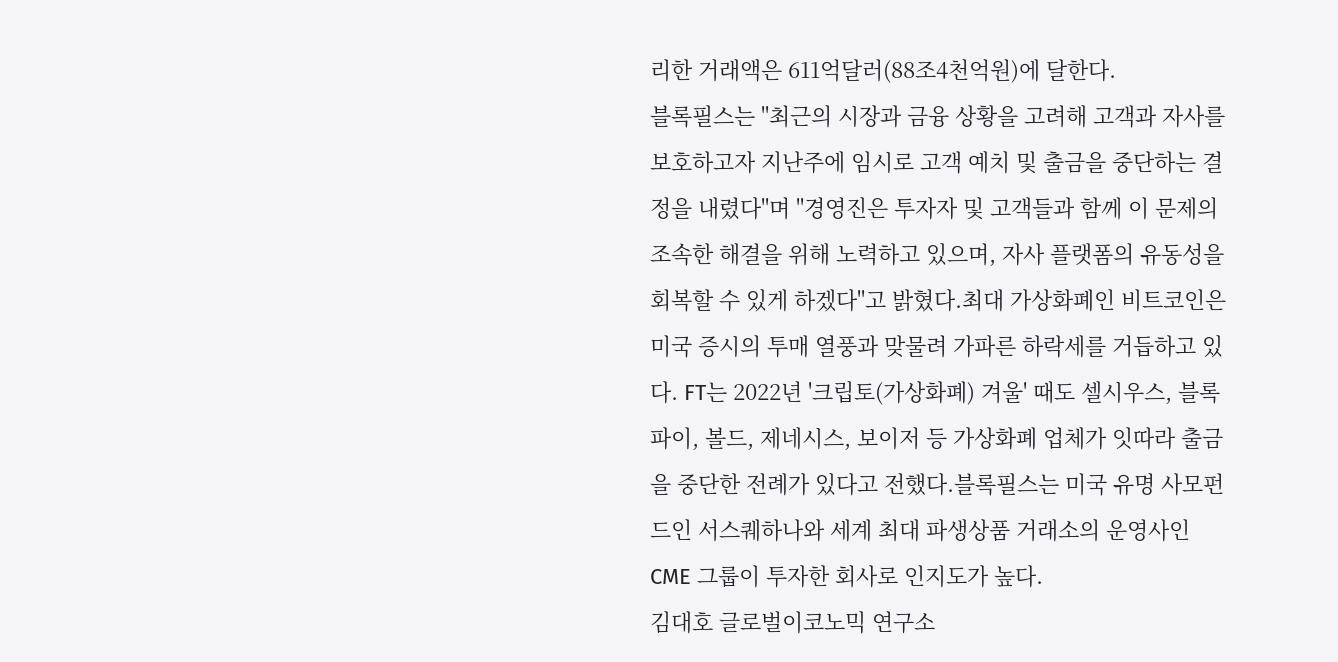리한 거래액은 611억달러(88조4천억원)에 달한다.
블록필스는 "최근의 시장과 금융 상황을 고려해 고객과 자사를 보호하고자 지난주에 임시로 고객 예치 및 출금을 중단하는 결정을 내렸다"며 "경영진은 투자자 및 고객들과 함께 이 문제의 조속한 해결을 위해 노력하고 있으며, 자사 플랫폼의 유동성을 회복할 수 있게 하겠다"고 밝혔다.최대 가상화폐인 비트코인은 미국 증시의 투매 열풍과 맞물려 가파른 하락세를 거듭하고 있다. FT는 2022년 '크립토(가상화폐) 겨울' 때도 셀시우스, 블록파이, 볼드, 제네시스, 보이저 등 가상화폐 업체가 잇따라 출금을 중단한 전례가 있다고 전했다.블록필스는 미국 유명 사모펀드인 서스퀘하나와 세계 최대 파생상품 거래소의 운영사인 CME 그룹이 투자한 회사로 인지도가 높다.
김대호 글로벌이코노믹 연구소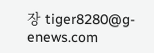장 tiger8280@g-enews.com